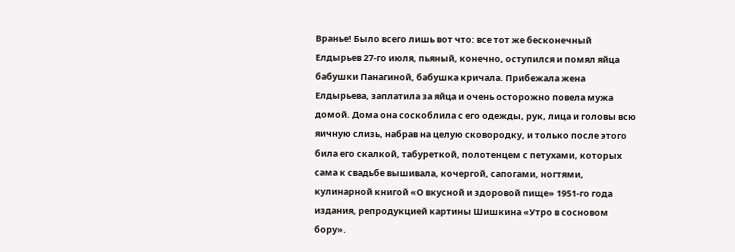Вранье! Было всего лишь вот что: все тот же бесконечный Елдырьев 27-го июля, пьяный, конечно, оступился и помял яйца бабушки Панагиной, бабушка кричала. Прибежала жена Елдырьева, заплатила за яйца и очень осторожно повела мужа домой. Дома она соскоблила с его одежды, рук, лица и головы всю яичную слизь, набрав на целую сковородку, и только после этого била его скалкой, табуреткой, полотенцем с петухами, которых сама к свадьбе вышивала, кочергой, сапогами, ногтями, кулинарной книгой «О вкусной и здоровой пище» 1951-го года издания, репродукцией картины Шишкина «Утро в сосновом бору».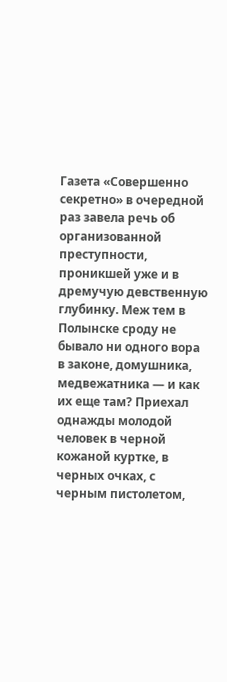Газета «Совершенно секретно» в очередной раз завела речь об организованной преступности, проникшей уже и в дремучую девственную глубинку. Меж тем в Полынске сроду не бывало ни одного вора в законе, домушника, медвежатника — и как их еще там? Приехал однажды молодой человек в черной кожаной куртке, в черных очках, с черным пистолетом,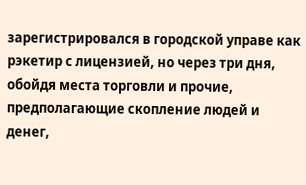зарегистрировался в городской управе как рэкетир с лицензией, но через три дня, обойдя места торговли и прочие, предполагающие скопление людей и денег,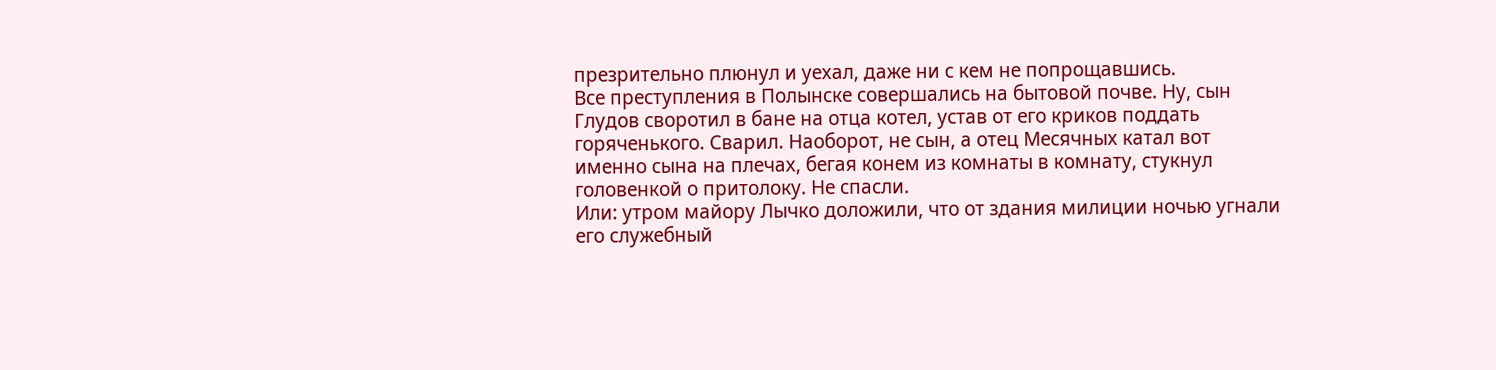презрительно плюнул и уехал, даже ни с кем не попрощавшись.
Все преступления в Полынске совершались на бытовой почве. Ну, сын Глудов своротил в бане на отца котел, устав от его криков поддать горяченького. Сварил. Наоборот, не сын, а отец Месячных катал вот именно сына на плечах, бегая конем из комнаты в комнату, стукнул головенкой о притолоку. Не спасли.
Или: утром майору Лычко доложили, что от здания милиции ночью угнали его служебный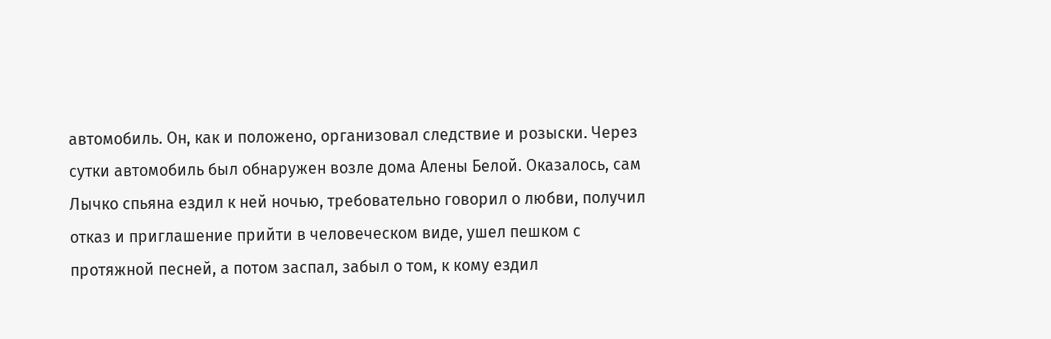автомобиль. Он, как и положено, организовал следствие и розыски. Через сутки автомобиль был обнаружен возле дома Алены Белой. Оказалось, сам Лычко спьяна ездил к ней ночью, требовательно говорил о любви, получил отказ и приглашение прийти в человеческом виде, ушел пешком с протяжной песней, а потом заспал, забыл о том, к кому ездил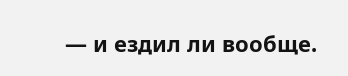— и ездил ли вообще.